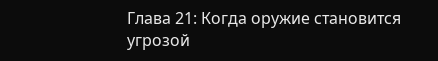Глава 21: Когда оружие становится угрозой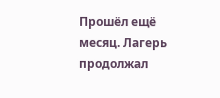Прошёл ещё месяц. Лагерь продолжал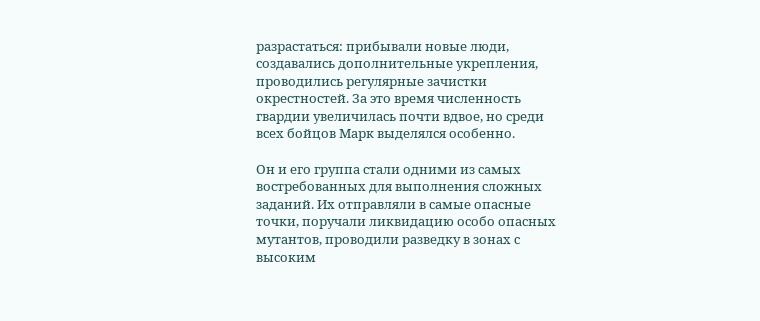разрастаться: прибывали новые люди, создавались дополнительные укрепления, проводились регулярные зачистки окрестностей. За это время численность гвардии увеличилась почти вдвое, но среди всех бойцов Марк выделялся особенно.

Он и его группа стали одними из самых востребованных для выполнения сложных заданий. Их отправляли в самые опасные точки, поручали ликвидацию особо опасных мутантов, проводили разведку в зонах с высоким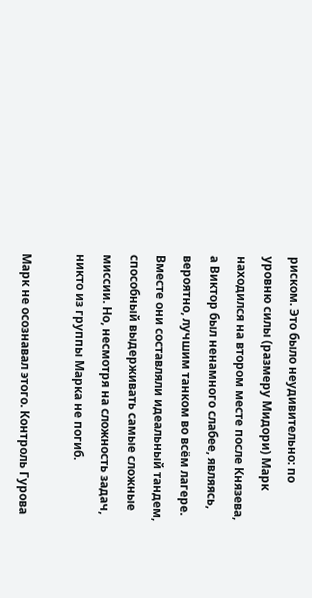риском. Это было неудивительно: по уровню силы (размеру Мидори) Марк находился на втором месте после Князева, а Виктор был ненамного слабее, являясь, вероятно, лучшим танком во всём лагере. Вместе они составляли идеальный тандем, способный выдерживать самые сложные миссии. Но, несмотря на сложность задач, никто из группы Марка не погиб.

Марк не осознавал этого. Контроль Гурова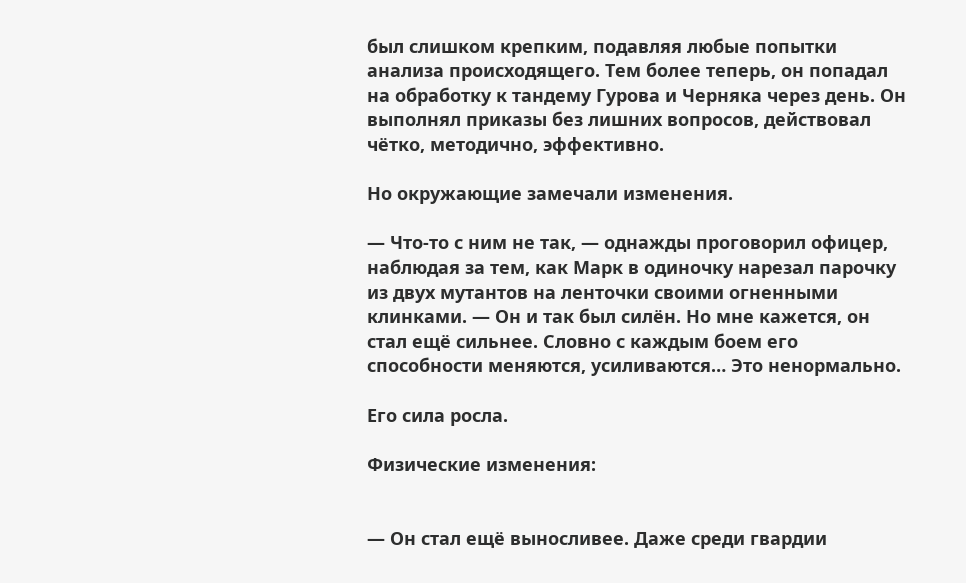был слишком крепким, подавляя любые попытки анализа происходящего. Тем более теперь, он попадал на обработку к тандему Гурова и Черняка через день. Он выполнял приказы без лишних вопросов, действовал чётко, методично, эффективно.

Но окружающие замечали изменения.

— Что-то с ним не так, — однажды проговорил офицер, наблюдая за тем, как Марк в одиночку нарезал парочку из двух мутантов на ленточки своими огненными клинками. — Он и так был силён. Но мне кажется, он стал ещё сильнее. Словно с каждым боем его способности меняются, усиливаются… Это ненормально.

Его сила росла.

Физические изменения:


— Он стал ещё выносливее. Даже среди гвардии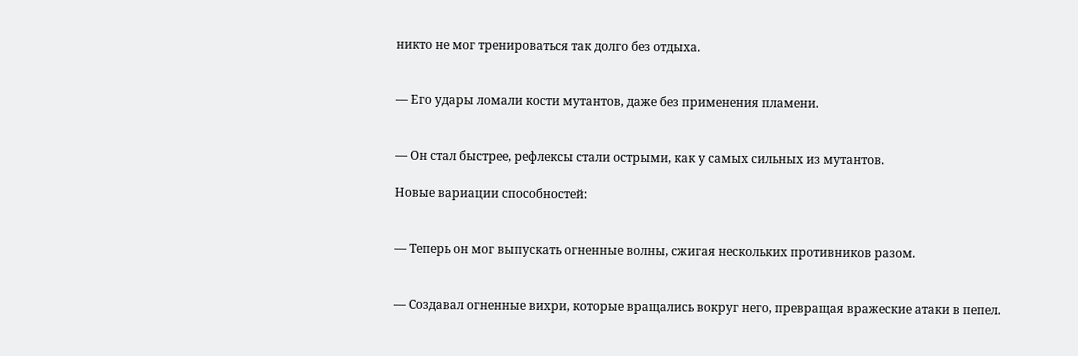никто не мог тренироваться так долго без отдыха.


— Его удары ломали кости мутантов, даже без применения пламени.


— Он стал быстрее, рефлексы стали острыми, как у самых сильных из мутантов.

Новые вариации способностей:


— Теперь он мог выпускать огненные волны, сжигая нескольких противников разом.


— Создавал огненные вихри, которые вращались вокруг него, превращая вражеские атаки в пепел.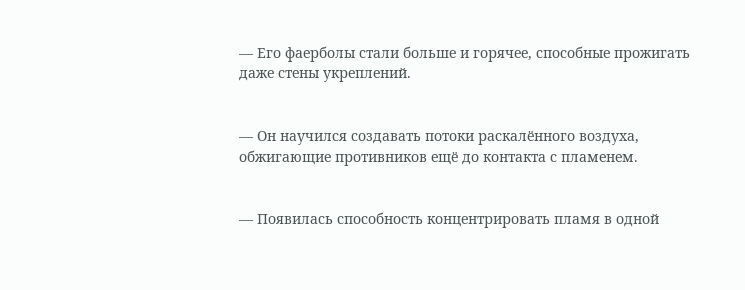— Его фаерболы стали больше и горячее, способные прожигать даже стены укреплений.


— Он научился создавать потоки раскалённого воздуха, обжигающие противников ещё до контакта с пламенем.


— Появилась способность концентрировать пламя в одной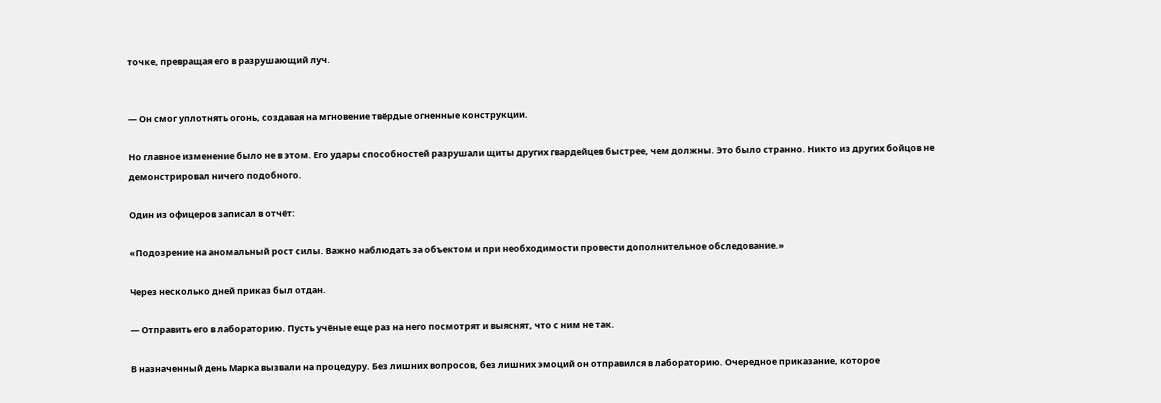точке, превращая его в разрушающий луч.


— Он смог уплотнять огонь, создавая на мгновение твёрдые огненные конструкции.

Но главное изменение было не в этом. Его удары способностей разрушали щиты других гвардейцев быстрее, чем должны. Это было странно. Никто из других бойцов не демонстрировал ничего подобного.

Один из офицеров записал в отчёт:

«Подозрение на аномальный рост силы. Важно наблюдать за объектом и при необходимости провести дополнительное обследование.»

Через несколько дней приказ был отдан.

— Отправить его в лабораторию. Пусть учёные еще раз на него посмотрят и выяснят, что с ним не так.

В назначенный день Марка вызвали на процедуру. Без лишних вопросов, без лишних эмоций он отправился в лабораторию. Очередное приказание, которое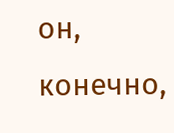он, конечно,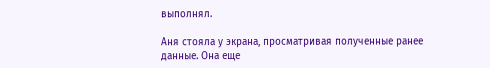выполнял.

Аня стояла у экрана, просматривая полученные ранее данные. Она еще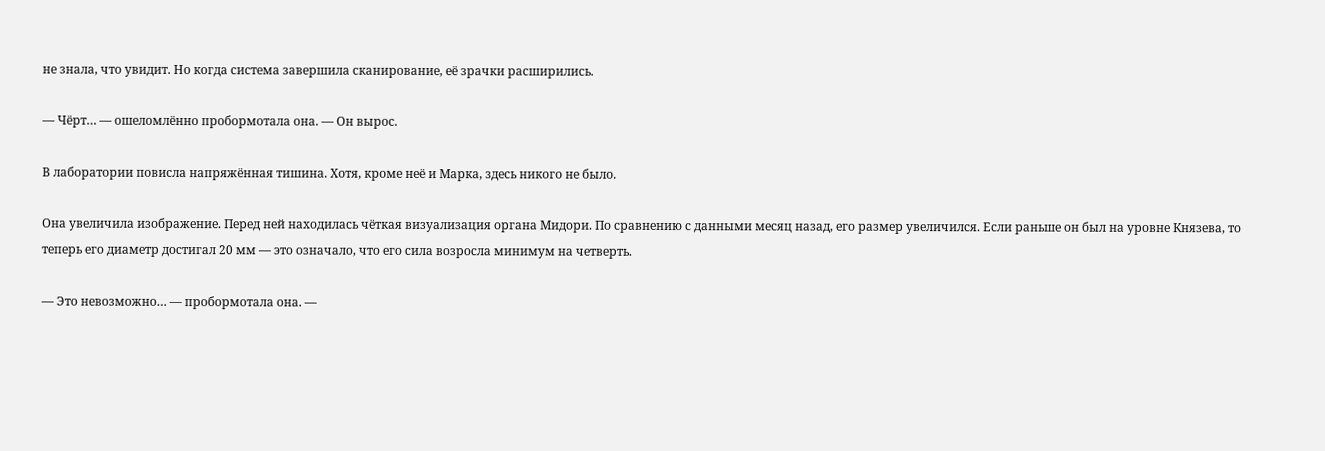не знала, что увидит. Но когда система завершила сканирование, её зрачки расширились.

— Чёрт… — ошеломлённо пробормотала она. — Он вырос.

В лаборатории повисла напряжённая тишина. Хотя, кроме неё и Марка, здесь никого не было.

Она увеличила изображение. Перед ней находилась чёткая визуализация органа Мидори. По сравнению с данными месяц назад, его размер увеличился. Если раньше он был на уровне Князева, то теперь его диаметр достигал 20 мм — это означало, что его сила возросла минимум на четверть.

— Это невозможно… — пробормотала она. —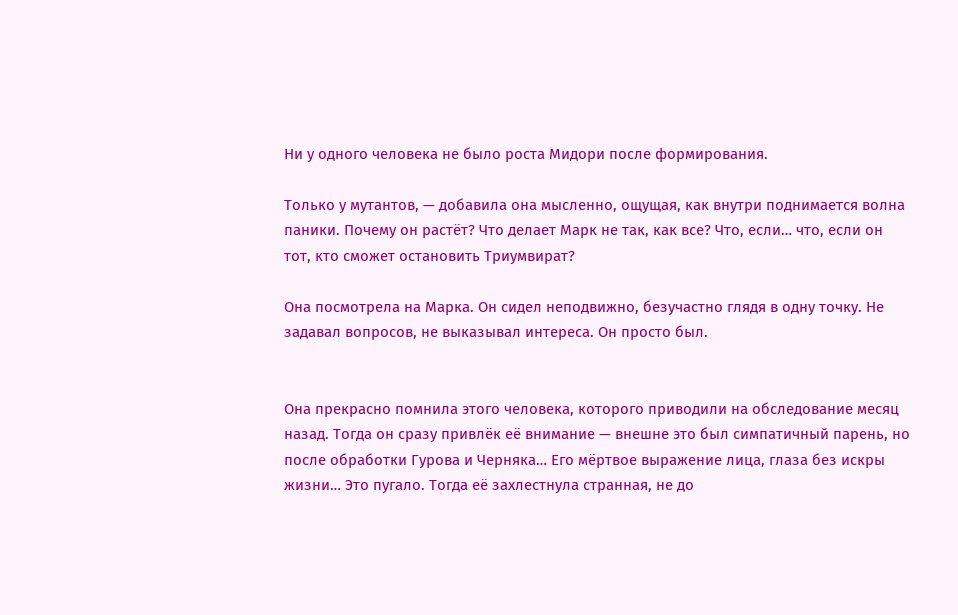Ни у одного человека не было роста Мидори после формирования.

Только у мутантов, — добавила она мысленно, ощущая, как внутри поднимается волна паники. Почему он растёт? Что делает Марк не так, как все? Что, если… что, если он тот, кто сможет остановить Триумвират?

Она посмотрела на Марка. Он сидел неподвижно, безучастно глядя в одну точку. Не задавал вопросов, не выказывал интереса. Он просто был.


Она прекрасно помнила этого человека, которого приводили на обследование месяц назад. Тогда он сразу привлёк её внимание — внешне это был симпатичный парень, но после обработки Гурова и Черняка… Его мёртвое выражение лица, глаза без искры жизни… Это пугало. Тогда её захлестнула странная, не до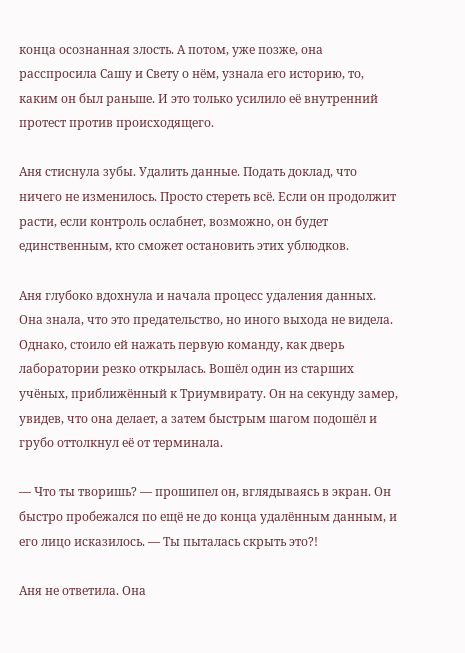конца осознанная злость. А потом, уже позже, она расспросила Сашу и Свету о нём, узнала его историю, то, каким он был раньше. И это только усилило её внутренний протест против происходящего.

Аня стиснула зубы. Удалить данные. Подать доклад, что ничего не изменилось. Просто стереть всё. Если он продолжит расти, если контроль ослабнет, возможно, он будет единственным, кто сможет остановить этих ублюдков.

Аня глубоко вдохнула и начала процесс удаления данных. Она знала, что это предательство, но иного выхода не видела. Однако, стоило ей нажать первую команду, как дверь лаборатории резко открылась. Вошёл один из старших учёных, приближённый к Триумвирату. Он на секунду замер, увидев, что она делает, а затем быстрым шагом подошёл и грубо оттолкнул её от терминала.

— Что ты творишь? — прошипел он, вглядываясь в экран. Он быстро пробежался по ещё не до конца удалённым данным, и его лицо исказилось. — Ты пыталась скрыть это?!

Аня не ответила. Она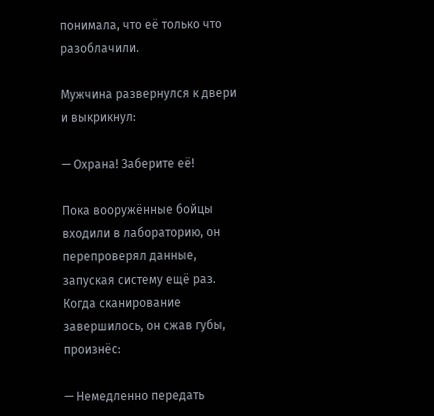понимала, что её только что разоблачили.

Мужчина развернулся к двери и выкрикнул:

— Охрана! Заберите её!

Пока вооружённые бойцы входили в лабораторию, он перепроверял данные, запуская систему ещё раз. Когда сканирование завершилось, он сжав губы, произнёс:

— Немедленно передать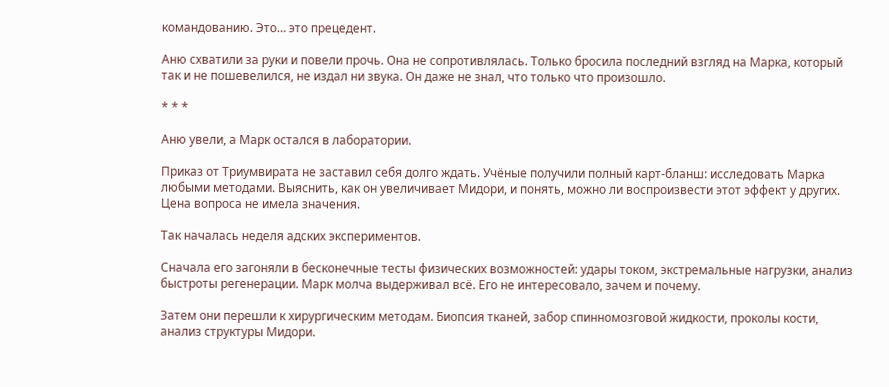командованию. Это… это прецедент.

Аню схватили за руки и повели прочь. Она не сопротивлялась. Только бросила последний взгляд на Марка, который так и не пошевелился, не издал ни звука. Он даже не знал, что только что произошло.

* * *

Аню увели, а Марк остался в лаборатории.

Приказ от Триумвирата не заставил себя долго ждать. Учёные получили полный карт-бланш: исследовать Марка любыми методами. Выяснить, как он увеличивает Мидори, и понять, можно ли воспроизвести этот эффект у других. Цена вопроса не имела значения.

Так началась неделя адских экспериментов.

Сначала его загоняли в бесконечные тесты физических возможностей: удары током, экстремальные нагрузки, анализ быстроты регенерации. Марк молча выдерживал всё. Его не интересовало, зачем и почему.

Затем они перешли к хирургическим методам. Биопсия тканей, забор спинномозговой жидкости, проколы кости, анализ структуры Мидори.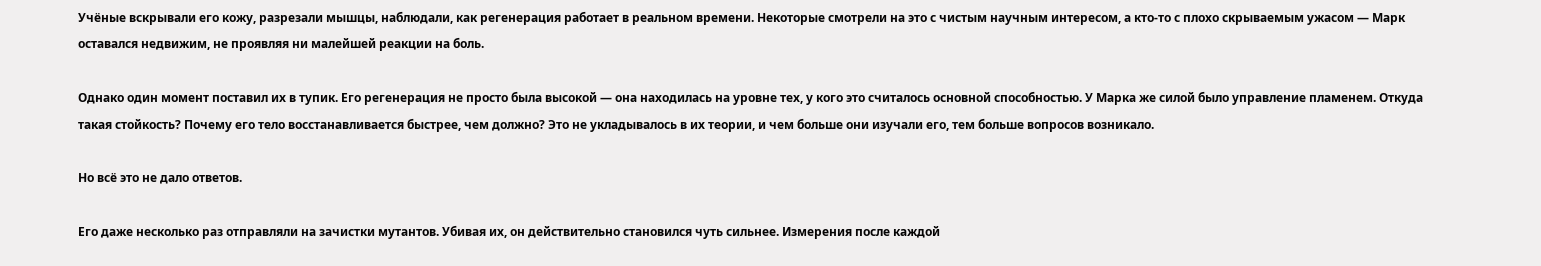Учёные вскрывали его кожу, разрезали мышцы, наблюдали, как регенерация работает в реальном времени. Некоторые смотрели на это с чистым научным интересом, а кто-то с плохо скрываемым ужасом — Марк оставался недвижим, не проявляя ни малейшей реакции на боль.

Однако один момент поставил их в тупик. Его регенерация не просто была высокой — она находилась на уровне тех, у кого это считалось основной способностью. У Марка же силой было управление пламенем. Откуда такая стойкость? Почему его тело восстанавливается быстрее, чем должно? Это не укладывалось в их теории, и чем больше они изучали его, тем больше вопросов возникало.

Но всё это не дало ответов.

Его даже несколько раз отправляли на зачистки мутантов. Убивая их, он действительно становился чуть сильнее. Измерения после каждой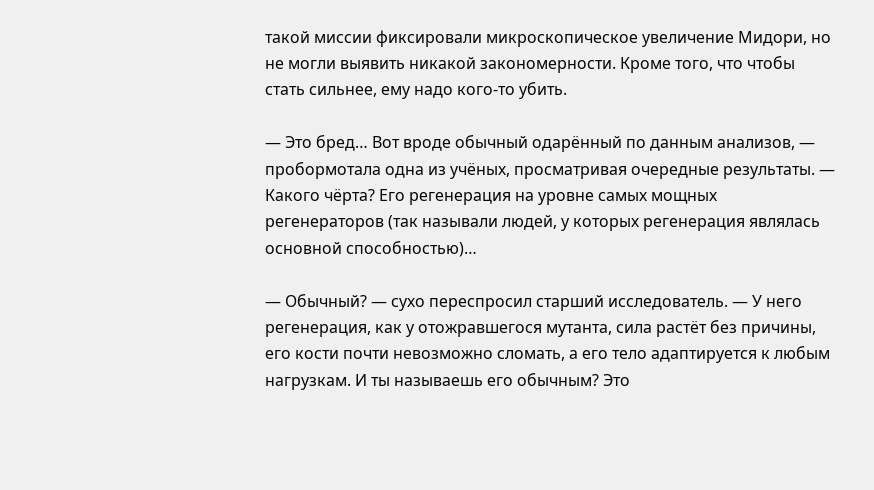такой миссии фиксировали микроскопическое увеличение Мидори, но не могли выявить никакой закономерности. Кроме того, что чтобы стать сильнее, ему надо кого-то убить.

— Это бред… Вот вроде обычный одарённый по данным анализов, — пробормотала одна из учёных, просматривая очередные результаты. — Какого чёрта? Его регенерация на уровне самых мощных регенераторов (так называли людей, у которых регенерация являлась основной способностью)…

— Обычный? — сухо переспросил старший исследователь. — У него регенерация, как у отожравшегося мутанта, сила растёт без причины, его кости почти невозможно сломать, а его тело адаптируется к любым нагрузкам. И ты называешь его обычным? Это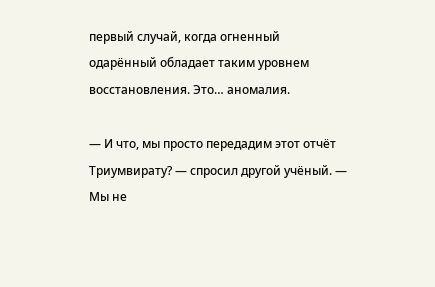первый случай, когда огненный одарённый обладает таким уровнем восстановления. Это… аномалия.

— И что, мы просто передадим этот отчёт Триумвирату? — спросил другой учёный. — Мы не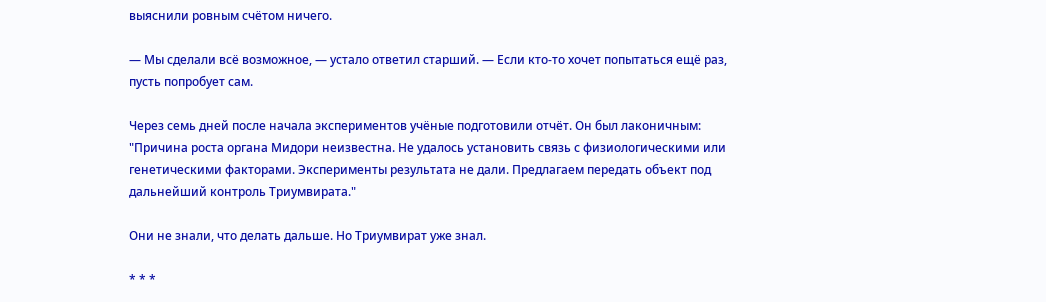выяснили ровным счётом ничего.

— Мы сделали всё возможное, — устало ответил старший. — Если кто-то хочет попытаться ещё раз, пусть попробует сам.

Через семь дней после начала экспериментов учёные подготовили отчёт. Он был лаконичным: "Причина роста органа Мидори неизвестна. Не удалось установить связь с физиологическими или генетическими факторами. Эксперименты результата не дали. Предлагаем передать объект под дальнейший контроль Триумвирата."

Они не знали, что делать дальше. Но Триумвират уже знал.

* * *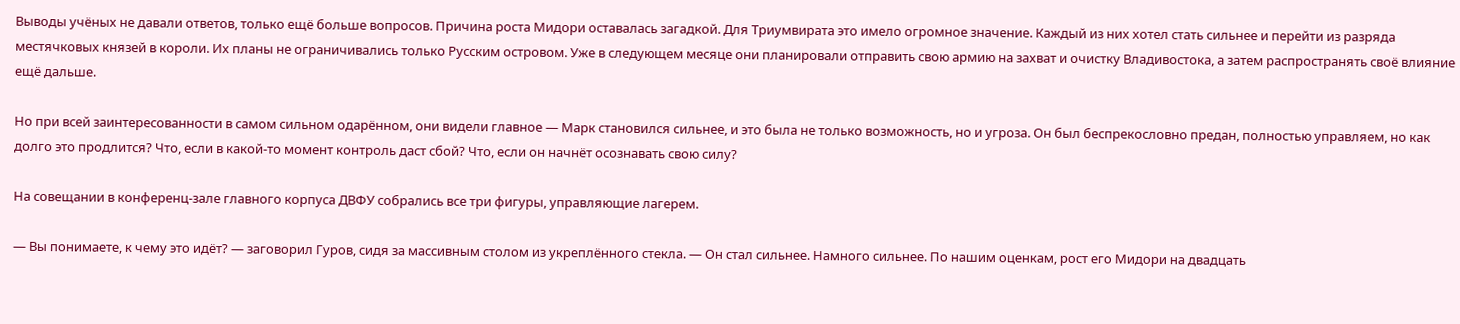Выводы учёных не давали ответов, только ещё больше вопросов. Причина роста Мидори оставалась загадкой. Для Триумвирата это имело огромное значение. Каждый из них хотел стать сильнее и перейти из разряда местячковых князей в короли. Их планы не ограничивались только Русским островом. Уже в следующем месяце они планировали отправить свою армию на захват и очистку Владивостока, а затем распространять своё влияние ещё дальше.

Но при всей заинтересованности в самом сильном одарённом, они видели главное — Марк становился сильнее, и это была не только возможность, но и угроза. Он был беспрекословно предан, полностью управляем, но как долго это продлится? Что, если в какой-то момент контроль даст сбой? Что, если он начнёт осознавать свою силу?

На совещании в конференц-зале главного корпуса ДВФУ собрались все три фигуры, управляющие лагерем.

— Вы понимаете, к чему это идёт? — заговорил Гуров, сидя за массивным столом из укреплённого стекла. — Он стал сильнее. Намного сильнее. По нашим оценкам, рост его Мидори на двадцать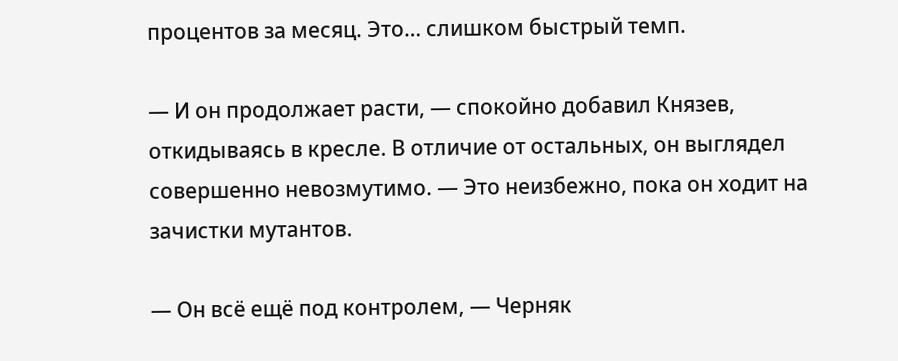процентов за месяц. Это… слишком быстрый темп.

— И он продолжает расти, — спокойно добавил Князев, откидываясь в кресле. В отличие от остальных, он выглядел совершенно невозмутимо. — Это неизбежно, пока он ходит на зачистки мутантов.

— Он всё ещё под контролем, — Черняк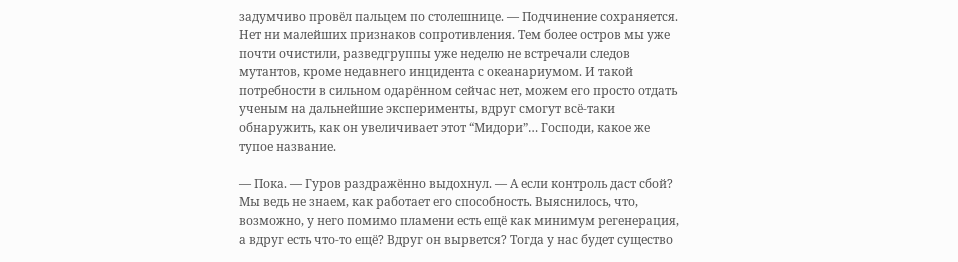задумчиво провёл пальцем по столешнице. — Подчинение сохраняется. Нет ни малейших признаков сопротивления. Тем более остров мы уже почти очистили, разведгруппы уже неделю не встречали следов мутантов, кроме недавнего инцидента с океанариумом. И такой потребности в сильном одарённом сейчас нет, можем его просто отдать ученым на дальнейшие эксперименты, вдруг смогут всё-таки обнаружить, как он увеличивает этот “Мидори”… Господи, какое же тупое название.

— Пока. — Гуров раздражённо выдохнул. — А если контроль даст сбой? Мы ведь не знаем, как работает его способность. Выяснилось, что, возможно, у него помимо пламени есть ещё как минимум регенерация, а вдруг есть что-то ещё? Вдруг он вырвется? Тогда у нас будет существо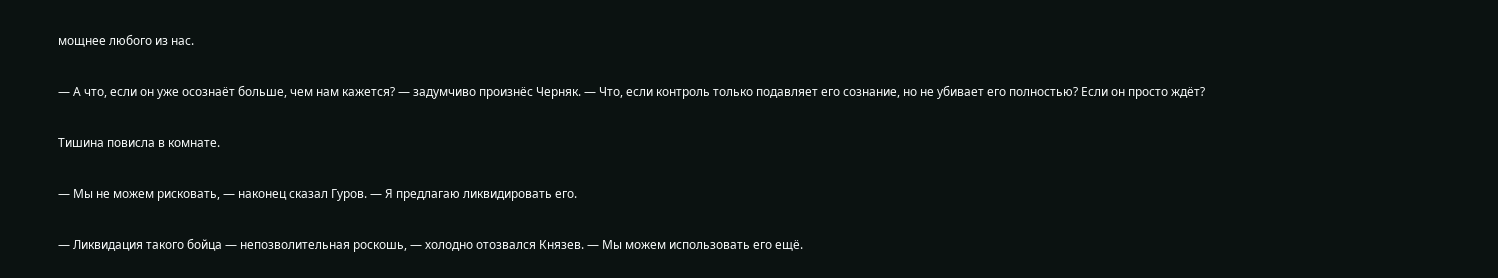мощнее любого из нас.

— А что, если он уже осознаёт больше, чем нам кажется? — задумчиво произнёс Черняк. — Что, если контроль только подавляет его сознание, но не убивает его полностью? Если он просто ждёт?

Тишина повисла в комнате.

— Мы не можем рисковать, — наконец сказал Гуров. — Я предлагаю ликвидировать его.

— Ликвидация такого бойца — непозволительная роскошь, — холодно отозвался Князев. — Мы можем использовать его ещё.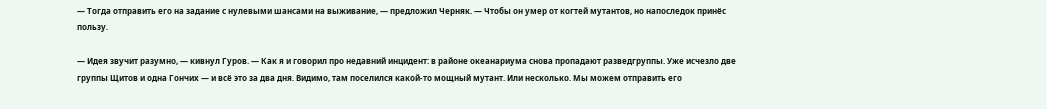— Тогда отправить его на задание с нулевыми шансами на выживание, — предложил Черняк. — Чтобы он умер от когтей мутантов, но напоследок принёс пользу.

— Идея звучит разумно, — кивнул Гуров. — Как я и говорил про недавний инцидент: в районе океанариума снова пропадают разведгруппы. Уже исчезло две группы Щитов и одна Гончих — и всё это за два дня. Видимо, там поселился какой-то мощный мутант. Или несколько. Мы можем отправить его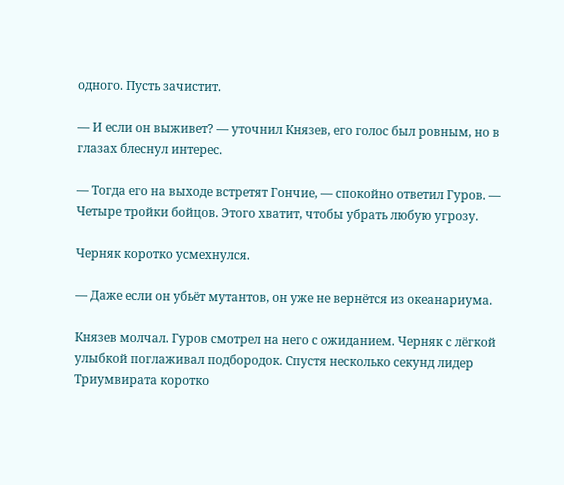одного. Пусть зачистит.

— И если он выживет? — уточнил Князев, его голос был ровным, но в глазах блеснул интерес.

— Тогда его на выходе встретят Гончие, — спокойно ответил Гуров. — Четыре тройки бойцов. Этого хватит, чтобы убрать любую угрозу.

Черняк коротко усмехнулся.

— Даже если он убьёт мутантов, он уже не вернётся из океанариума.

Князев молчал. Гуров смотрел на него с ожиданием. Черняк с лёгкой улыбкой поглаживал подбородок. Спустя несколько секунд лидер Триумвирата коротко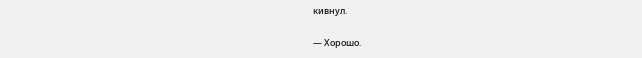кивнул.

— Хорошо.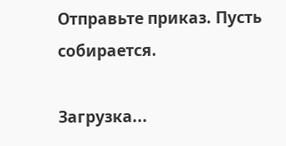Отправьте приказ. Пусть собирается.

Загрузка...